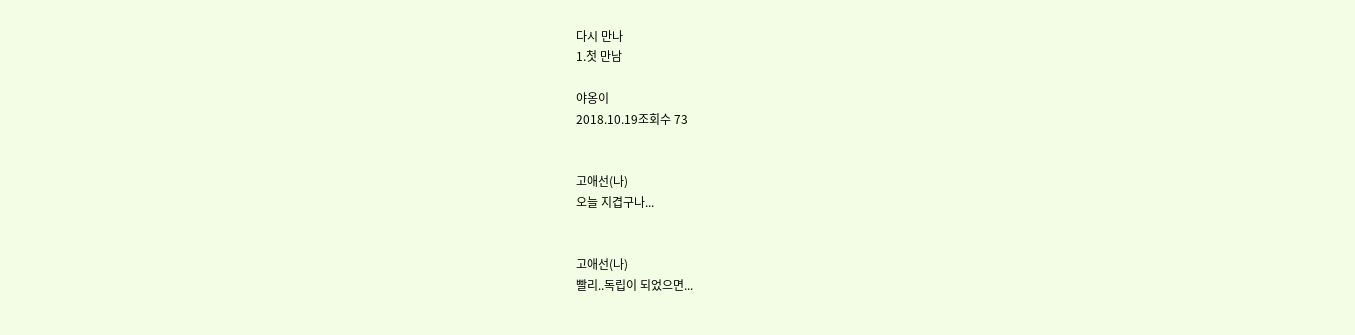다시 만나
1.첫 만남

야옹이
2018.10.19조회수 73


고애선(나)
오늘 지겹구나...


고애선(나)
빨리..독립이 되었으면...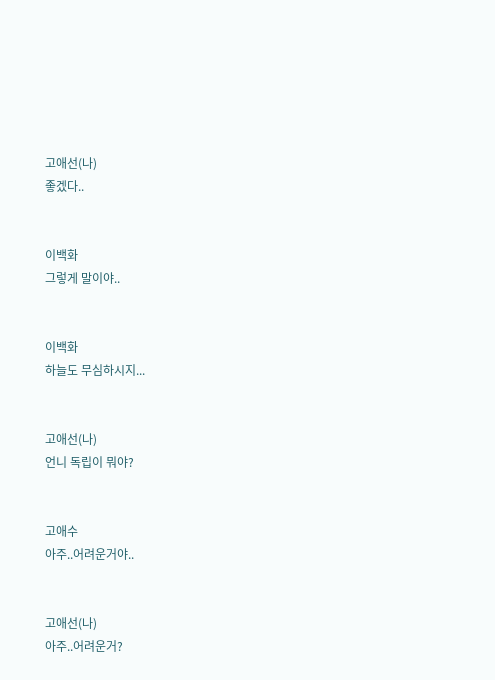고애선(나)
좋겠다..


이백화
그렇게 말이야..


이백화
하늘도 무심하시지...


고애선(나)
언니 독립이 뭐야?


고애수
아주..어려운거야..


고애선(나)
아주..어려운거?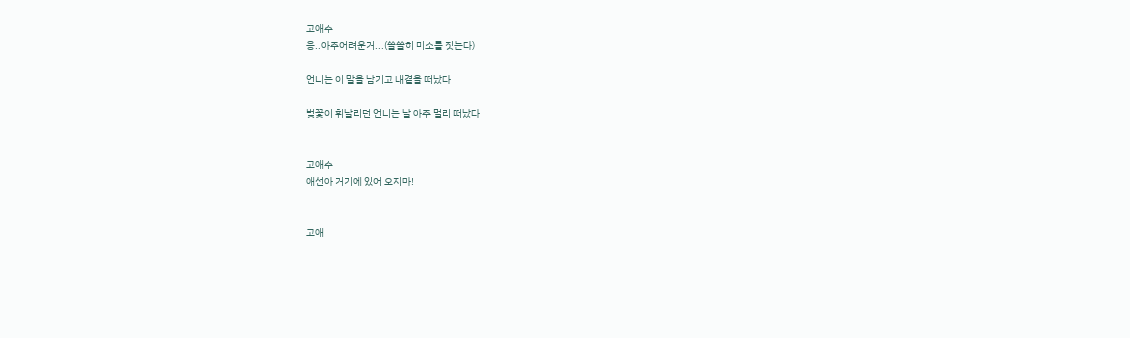고애수
응..아주어려운거...(쓸쓸히 미소를 짓는다)

언니는 이 말을 남기고 내곁을 떠났다

벚꽃이 휘날리던 언니는 날 아주 멀리 떠났다


고애수
애선아 거기에 있어 오지마!


고애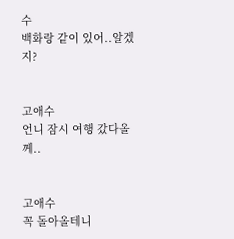수
백화랑 같이 있어..알겠지?


고애수
언니 잠시 여행 갔다올께..


고애수
꼭 돌아올테니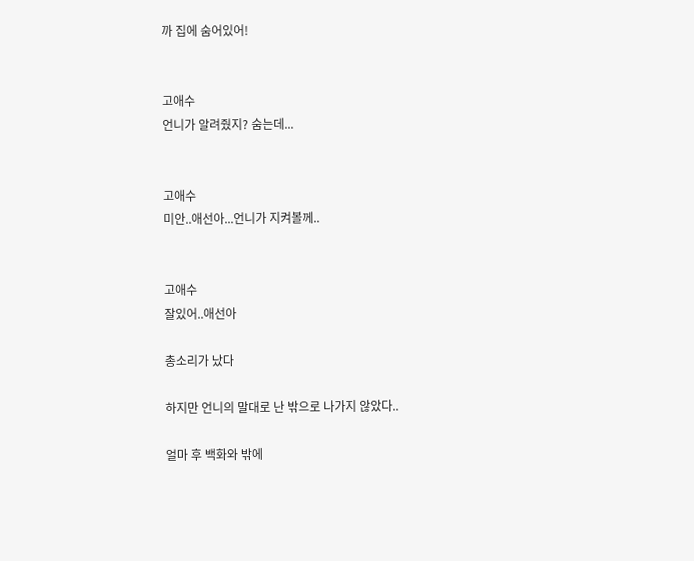까 집에 숨어있어!


고애수
언니가 알려줬지? 숨는데...


고애수
미안..애선아...언니가 지켜볼께..


고애수
잘있어..애선아

총소리가 났다

하지만 언니의 말대로 난 밖으로 나가지 않았다..

얼마 후 백화와 밖에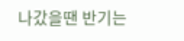나갔을땐 반기는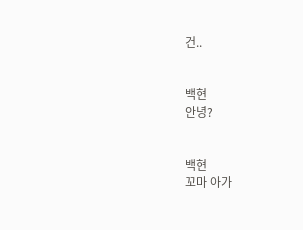건..


백현
안녕?


백현
꼬마 아가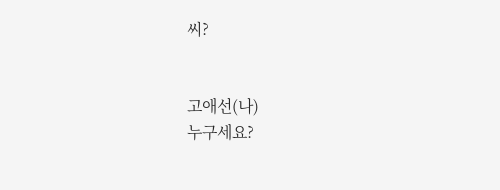씨?


고애선(나)
누구세요?